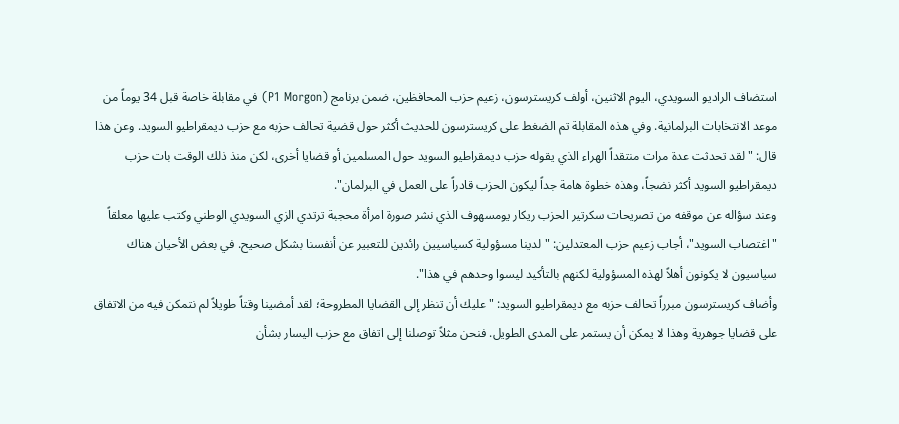استضاف الراديو السويدي، اليوم الاثنين، أولف كريسترسون، زعيم حزب المحافظين، ضمن برنامج (P1 Morgon) في مقابلة خاصة قبل 34 يوماً من موعد الانتخابات البرلمانية. وفي هذه المقابلة تم الضغط على كريسترسون للحديث أكثر حول قضية تحالف حزبه مع حزب ديمقراطيو السويد. وعن هذا قال: "لقد تحدثت عدة مرات منتقداً الهراء الذي يقوله حزب ديمقراطيو السويد حول المسلمين أو قضايا أخرى، لكن منذ ذلك الوقت بات حزب ديمقراطيو السويد أكثر نضجاً، وهذه خطوة هامة جداً ليكون الحزب قادراً على العمل في البرلمان".
وعند سؤاله عن موقفه من تصريحات سكرتير الحزب ريكار يومسهوف الذي نشر صورة امرأة محجبة ترتدي الزي السويدي الوطني وكتب عليها معلقاً "اغتصاب السويد"، أجاب زعيم حزب المعتدلين: "لدينا مسؤولية كسياسيين رائدين للتعبير عن أنفسنا بشكل صحيح. في بعض الأحيان هناك سياسيون لا يكونون أهلاً لهذه المسؤولية لكنهم بالتأكيد ليسوا وحدهم في هذا".
وأضاف كريسترسون مبرراً تحالف حزبه مع ديمقراطيو السويد: "عليك أن تنظر إلى القضايا المطروحة؛ لقد أمضينا وقتاً طويلاً لم نتمكن فيه من الاتفاق على قضايا جوهرية وهذا لا يمكن أن يستمر على المدى الطويل. فنحن مثلاً توصلنا إلى اتفاق مع حزب اليسار بشأن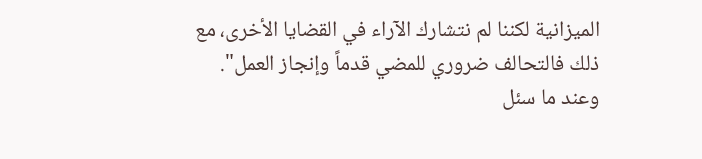الميزانية لكننا لم نتشارك الآراء في القضايا الأخرى، مع ذلك فالتحالف ضروري للمضي قدماً وإنجاز العمل".
وعند ما سئل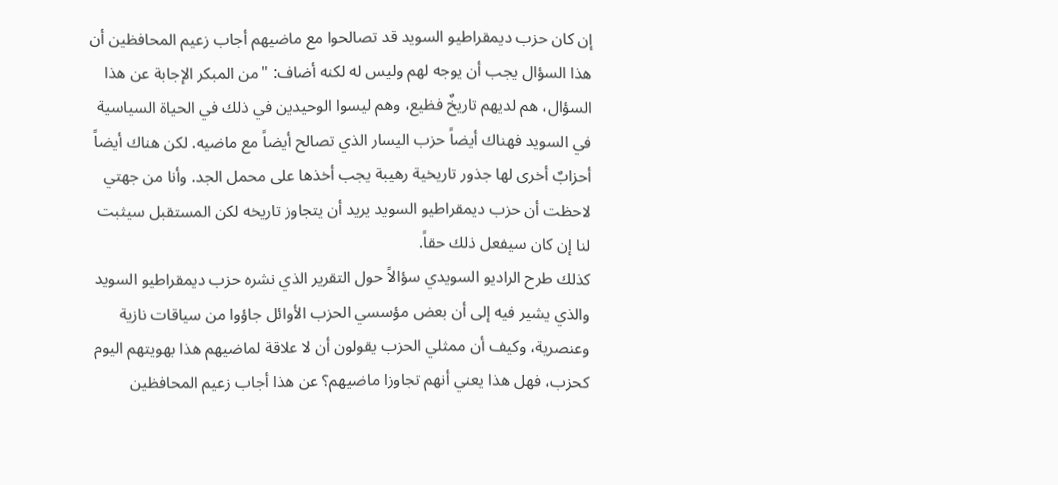إن كان حزب ديمقراطيو السويد قد تصالحوا مع ماضيهم أجاب زعيم المحافظين أن هذا السؤال يجب أن يوجه لهم وليس له لكنه أضاف: "من المبكر الإجابة عن هذا السؤال، هم لديهم تاريخٌ فظيع، وهم ليسوا الوحيدين في ذلك في الحياة السياسية في السويد فهناك أيضاً حزب اليسار الذي تصالح أيضاً مع ماضيه. لكن هناك أيضاً أحزابٌ أخرى لها جذور تاريخية رهيبة يجب أخذها على محمل الجد. وأنا من جهتي لاحظت أن حزب ديمقراطيو السويد يريد أن يتجاوز تاريخه لكن المستقبل سيثبت لنا إن كان سيفعل ذلك حقاً.
كذلك طرح الراديو السويدي سؤالاً حول التقرير الذي نشره حزب ديمقراطيو السويد والذي يشير فيه إلى أن بعض مؤسسي الحزب الأوائل جاؤوا من سياقات نازية وعنصرية، وكيف أن ممثلي الحزب يقولون أن لا علاقة لماضيهم هذا بهويتهم اليوم كحزب، فهل هذا يعني أنهم تجاوزا ماضيهم؟ عن هذا أجاب زعيم المحافظين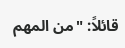قائلاً: "من المهم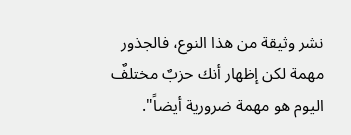نشر وثيقة من هذا النوع، فالجذور مهمة لكن إظهار أنك حزبٌ مختلفٌ اليوم هو مهمة ضرورية أيضاً".